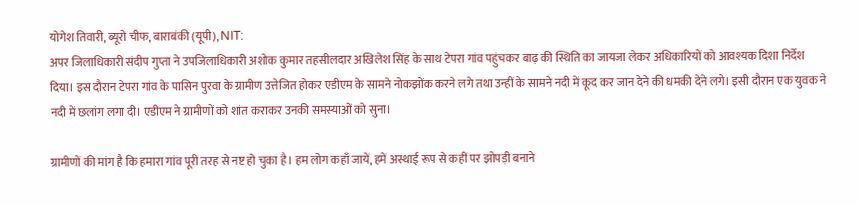योगेश तिवारी, ब्यूरो चीफ, बाराबंकी (यूपी), NIT:
अपर जिलाधिकारी संदीप गुप्ता ने उपजिलाधिकारी अशोक कुमार तहसीलदार अखिलेश सिंह के साथ टेपरा गांव पहुंचकर बाढ़ की स्थिति का जायजा लेकर अधिकारियों को आवश्यक दिशा निर्देश दिया। इस दौरान टेपरा गांव के पासिन पुरवा के ग्रामीण उत्तेजित होकर एडीएम के सामने नोकझोंक करने लगे तथा उन्हीं के सामने नदी में कूद कर जान देने की धमकी देने लगे। इसी दौरान एक युवक ने नदी में छलांग लगा दी। एडीएम ने ग्रामीणों को शांत कराकर उनकी समस्याओं को सुना।

ग्रामीणों की मांग है कि हमारा गांव पूरी तरह से नष्ट हो चुका है। हम लोग कहाँ जायें, हमें अस्थाई रूप से कहीं पर झोपड़ी बनाने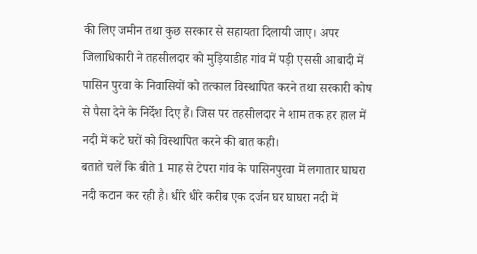की लिए जमीन तथा कुछ सरकार से सहायता दिलायी जाए। अपर जिलाधिकारी ने तहसीलदार को मुड़ियाडीह गांव में पड़ी एससी आबादी में पासिन पुरवा के निवासियों को तत्काल विस्थापित करने तथा सरकारी कोष से पैसा देने के निर्देश दिए हैं। जिस पर तहसीलदार ने शाम तक हर हाल में नदी में कटे घरों को विस्थापित करने की बात कही।
बताते चलें कि बीते 1 माह से टेपरा गांव के पासिनपुरवा में लगातार घाघरा नदी कटान कर रही है। धीरे धीरे करीब एक दर्जन घर घाघरा नदी में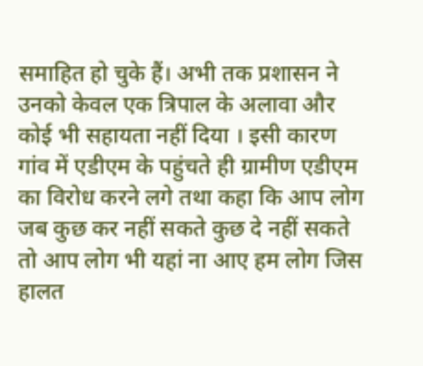समाहित हो चुके हैं। अभी तक प्रशासन ने उनको केवल एक त्रिपाल के अलावा और कोई भी सहायता नहीं दिया । इसी कारण गांव में एडीएम के पहुंचते ही ग्रामीण एडीएम का विरोध करने लगे तथा कहा कि आप लोग जब कुछ कर नहीं सकते कुछ दे नहीं सकते तो आप लोग भी यहां ना आए हम लोग जिस हालत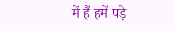में हैं हमें पड़े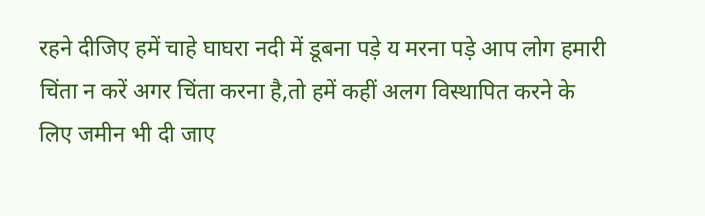रहने दीजिए हमें चाहे घाघरा नदी में डूबना पड़े य मरना पड़े आप लोग हमारी चिंता न करें अगर चिंता करना है,तो हमें कहीं अलग विस्थापित करने के लिए जमीन भी दी जाए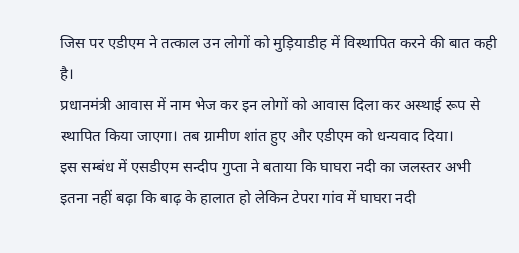जिस पर एडीएम ने तत्काल उन लोगों को मुड़ियाडीह में विस्थापित करने की बात कही है।
प्रधानमंत्री आवास में नाम भेज कर इन लोगों को आवास दिला कर अस्थाई रूप से स्थापित किया जाएगा। तब ग्रामीण शांत हुए और एडीएम को धन्यवाद दिया।
इस सम्बंध में एसडीएम सन्दीप गुप्ता ने बताया कि घाघरा नदी का जलस्तर अभी इतना नहीं बढ़ा कि बाढ़ के हालात हो लेकिन टेपरा गांव में घाघरा नदी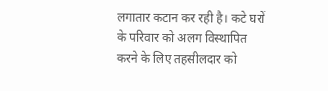लगातार कटान कर रही है। कटे घरों के परिवार को अलग विस्थापित करने के लिए तहसीलदार को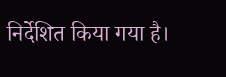निर्देशित किया गया है।